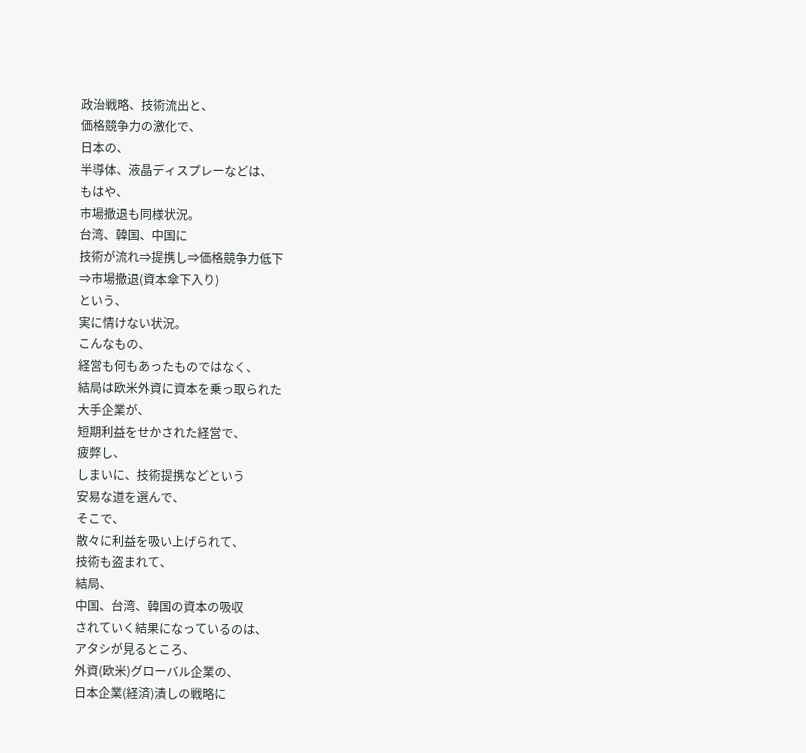政治戦略、技術流出と、
価格競争力の激化で、
日本の、
半導体、液晶ディスプレーなどは、
もはや、
市場撤退も同様状況。
台湾、韓国、中国に
技術が流れ⇒提携し⇒価格競争力低下
⇒市場撤退(資本傘下入り)
という、
実に情けない状況。
こんなもの、
経営も何もあったものではなく、
結局は欧米外資に資本を乗っ取られた
大手企業が、
短期利益をせかされた経営で、
疲弊し、
しまいに、技術提携などという
安易な道を選んで、
そこで、
散々に利益を吸い上げられて、
技術も盗まれて、
結局、
中国、台湾、韓国の資本の吸収
されていく結果になっているのは、
アタシが見るところ、
外資(欧米)グローバル企業の、
日本企業(経済)潰しの戦略に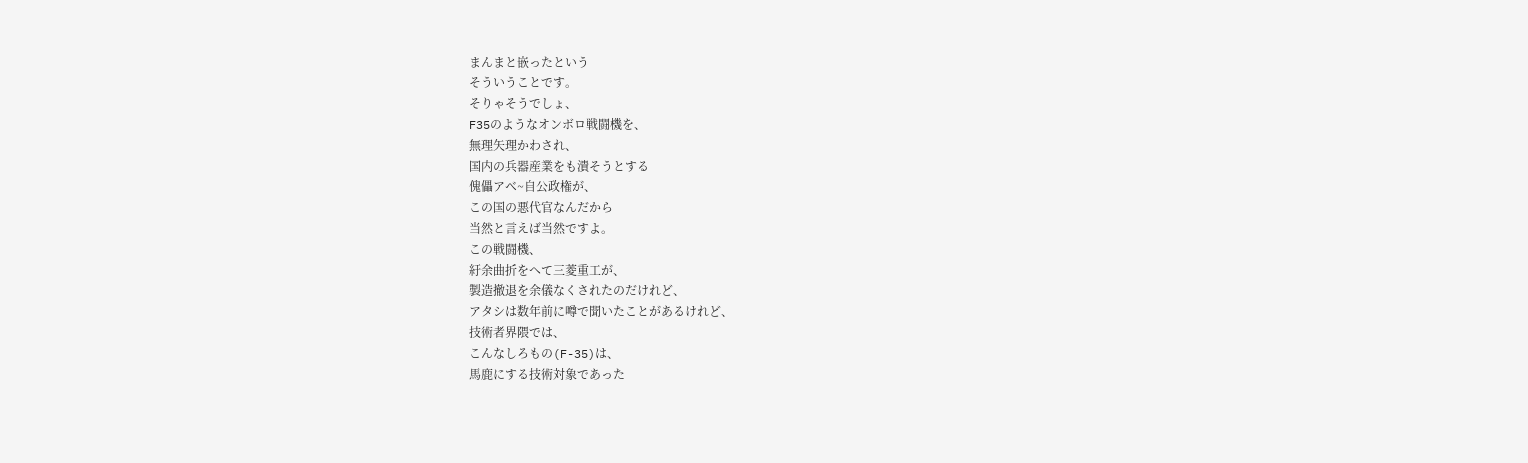まんまと嵌ったという
そういうことです。
そりゃそうでしょ、
F35のようなオンボロ戦闘機を、
無理矢理かわされ、
国内の兵器産業をも潰そうとする
傀儡アベ~自公政権が、
この国の悪代官なんだから
当然と言えば当然ですよ。
この戦闘機、
紆余曲折をへて三菱重工が、
製造撤退を余儀なくされたのだけれど、
アタシは数年前に噂で聞いたことがあるけれど、
技術者界隈では、
こんなしろもの(F-35)は、
馬鹿にする技術対象であった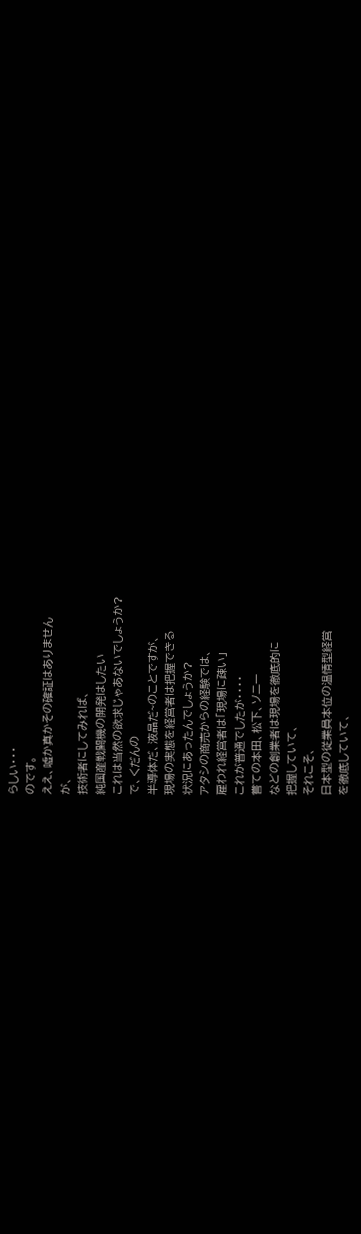らしい・・・
のです。
ええ、嘘か真かその確証はありません
が、
技術者にしてみれば、
純国産戦闘機の開発はしたい
これは当然の欲求じゃあないでしょうか?
で、くだんの
半導体だ、液晶だ~のことですが、
現場の実態を経営者は把握できる
状況にあったんでしょうか?
アタシの商売からの経験では、
雇われ経営者は「現場に疎い」
これが普通でしたが・・・・
嘗ての本田、松下、ソニー
などの創業者は現場を徹底的に
把握していて、
それこそ、
日本型の従業員本位の温情型経営
を徹底していて、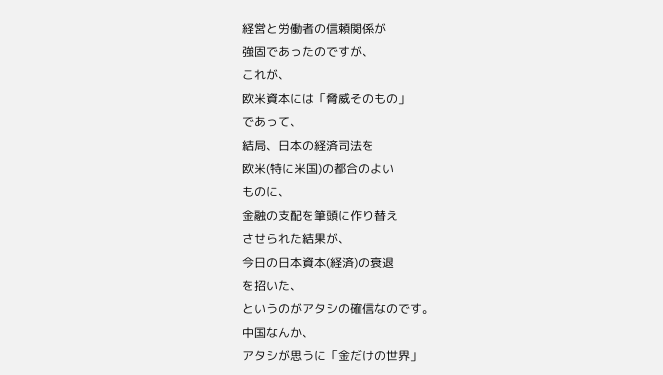経営と労働者の信頼関係が
強固であったのですが、
これが、
欧米資本には「脅威そのもの」
であって、
結局、日本の経済司法を
欧米(特に米国)の都合のよい
ものに、
金融の支配を筆頭に作り替え
させられた結果が、
今日の日本資本(経済)の衰退
を招いた、
というのがアタシの確信なのです。
中国なんか、
アタシが思うに「金だけの世界」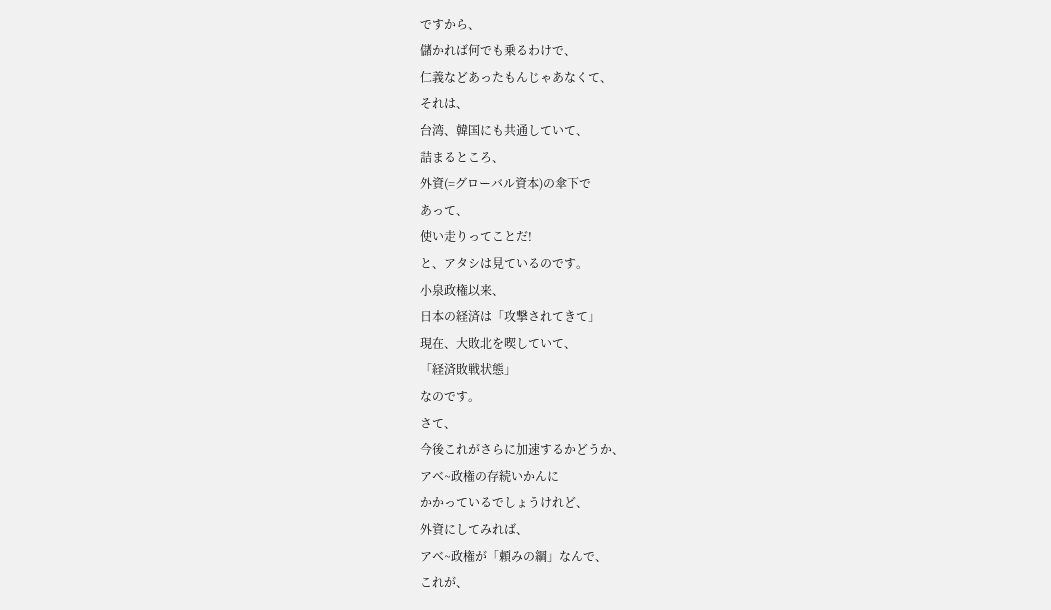ですから、
儲かれば何でも乗るわけで、
仁義などあったもんじゃあなくて、
それは、
台湾、韓国にも共通していて、
詰まるところ、
外資(=グローバル資本)の傘下で
あって、
使い走りってことだ!
と、アタシは見ているのです。
小泉政権以来、
日本の経済は「攻撃されてきて」
現在、大敗北を喫していて、
「経済敗戦状態」
なのです。
さて、
今後これがさらに加速するかどうか、
アベ~政権の存続いかんに
かかっているでしょうけれど、
外資にしてみれば、
アベ~政権が「頼みの綱」なんで、
これが、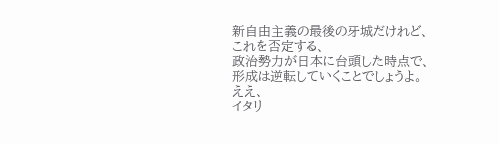新自由主義の最後の牙城だけれど、
これを否定する、
政治勢力が日本に台頭した時点で、
形成は逆転していくことでしょうよ。
ええ、
イタリ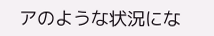アのような状況にな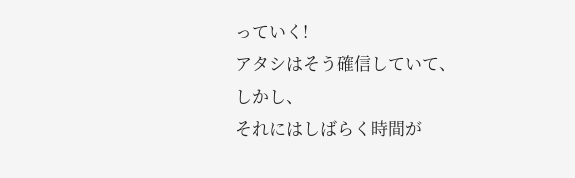っていく!
アタシはそう確信していて、
しかし、
それにはしばらく時間が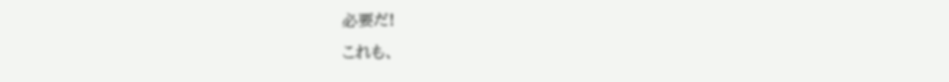必要だ!
これも、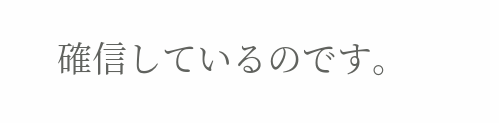確信しているのです。